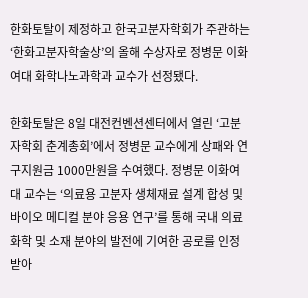한화토탈이 제정하고 한국고분자학회가 주관하는 ‘한화고분자학술상’의 올해 수상자로 정병문 이화여대 화학나노과학과 교수가 선정됐다.

한화토탈은 8일 대전컨벤션센터에서 열린 ‘고분자학회 춘계총회’에서 정병문 교수에게 상패와 연구지원금 1000만원을 수여했다. 정병문 이화여대 교수는 ‘의료용 고분자 생체재료 설계 합성 및 바이오 메디컬 분야 응용 연구’를 통해 국내 의료 화학 및 소재 분야의 발전에 기여한 공로를 인정받아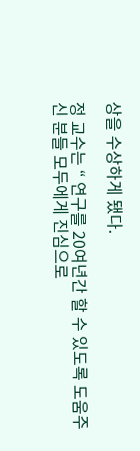상을 수상하게 됐다.

정 교수는 “ 연구를 20여년간 할 수 있도록 도움주신 분들 모두에게 진심으로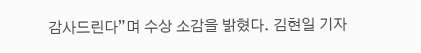감사드린다”며 수상 소감을 밝혔다. 김현일 기자